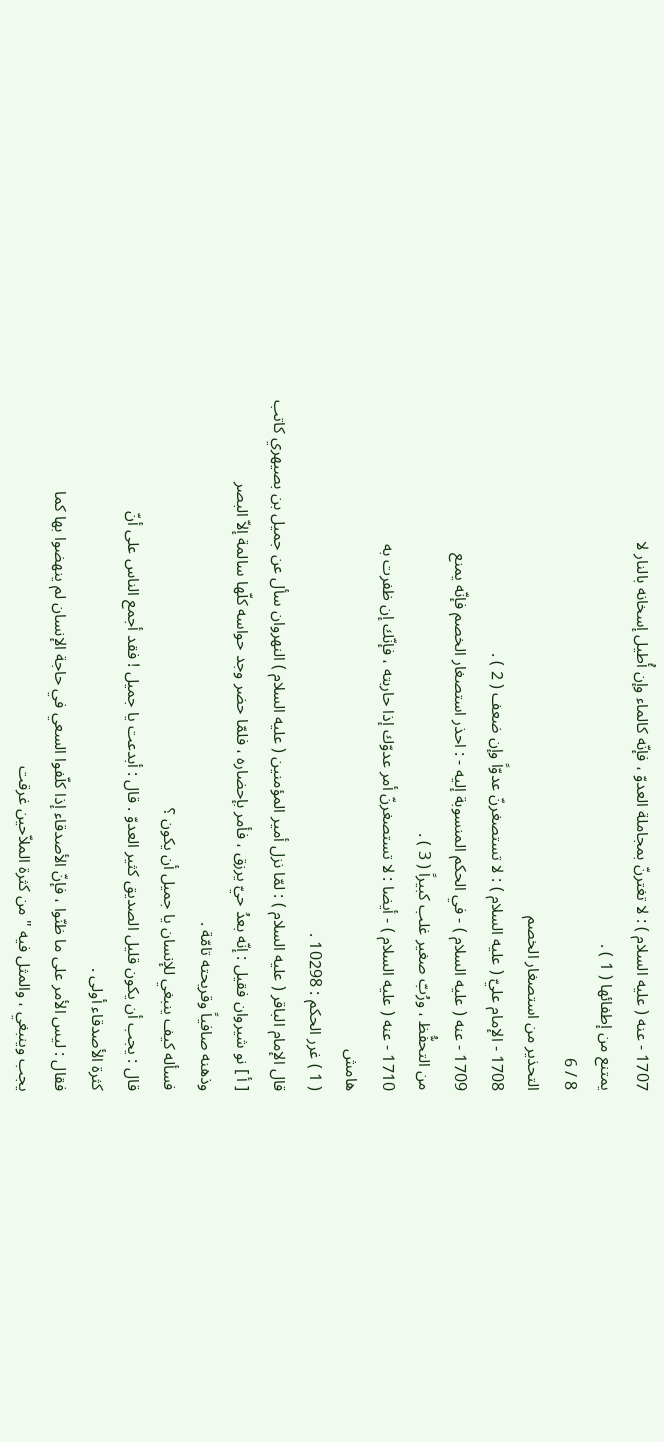1707 - عنه ( عليه السلام ) : لا تغترنّ بمجاملة العدوّ ، فإنّه كالماء وإن أُطيل إسخانه بالنار لا
يمتنع من إطفائها ( 1 ) .
8 / 6
التحذير من استصغار الخصم
1708 - الإمام عليّ ( عليه السلام ) : لا تستصغرنّ عدوّاً وإن ضعف ( 2 ) .
1709 - عنه ( عليه السلام ) - في الحكم المنسوبة إليه - : احذر استصغار الخصم فإنّه يمنع
من التحفُّظ ، ورُبّ صغير غلب كبيراً ( 3 ) .
1710 - عنه ( عليه السلام ) - أيضا : لا تستصغرنّ أمر عدوّك إذا حاربته ، فإنّك إن ظفرت به
هامش
( 1 ) غرر الحكم : 10298 .
قال الإمام الباقر ( عليه السلام ) : لمّا نزل أمير المؤمنين ( عليه السلام ) النهروان سأل عن جميل بن بصيهري كاتب
[ أ ] نو شيروان فقيل : إنّه بعدُ حيّ يرزق ، فأمر بإحضاره ، فلمّا حضر وجد حواسه كلّها سالمة إلاّ البصر
وذهنه صافياً وقريحته تامّة .
فسأله كيف ينبغي للإنسان يا جميل أن يكون ؟
قال : يجب أن يكون قليل الصديق كثير العدوّ . قال : أبدعت يا جميل ! فقد أجمع الناس على أنّ
كثرة الأصدقاء أولى .
فقال : ليس الأمر على ما ظنّوا ، فإنّ الأصدقاء إذا كلّفوا السعي في حاجة الإنسان لم ينهضوا بها كما
يجب وينبغي ، والمثل فيه " من كثرة الملاّحين غرقت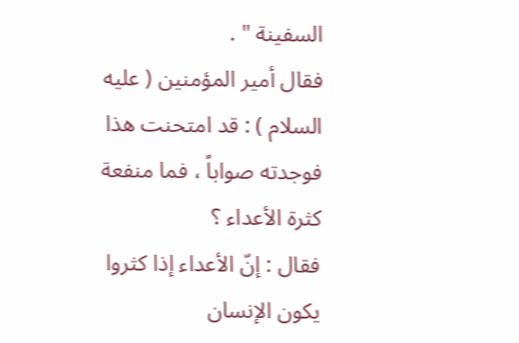السفينة " .
فقال أمير المؤمنين ( عليه السلام ) : قد امتحنت هذا فوجدته صواباً ، فما منفعة كثرة الأعداء ؟
فقال : إنّ الأعداء إذا كثروا يكون الإنسان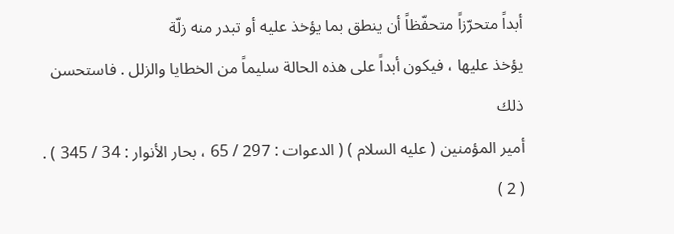أبداً متحرّزاً متحفّظاً أن ينطق بما يؤخذ عليه أو تبدر منه زلّة
يؤخذ عليها ، فيكون أبداً على هذه الحالة سليماً من الخطايا والزلل . فاستحسن ذلك
أمير المؤمنين ( عليه السلام ) ( الدعوات : 297 / 65 ، بحار الأنوار : 34 / 345 ) .
( 2 )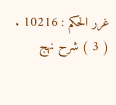غرر الحكم : 10216 .
( 3 ) شرح نهج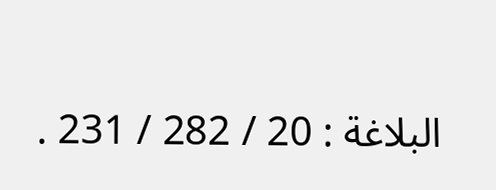البلاغة : 20 / 282 / 231 .